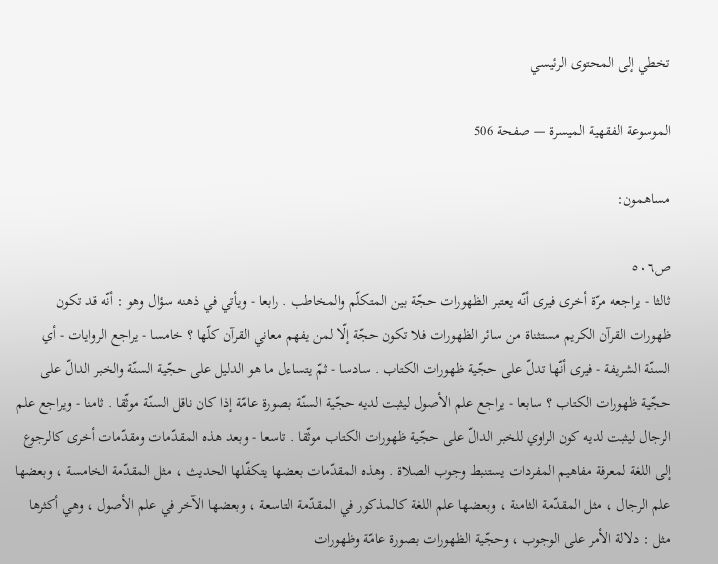تخطي إلى المحتوى الرئيسي

الموسوعة الفقهية الميسرة — صفحة 506

مساهمون:

ص٥٠٦
ثالثا - يراجعه مرّة أخرى فيرى أنّه يعتبر الظهورات حجّة بين المتكلّم والمخاطب . رابعا - ويأتي في ذهنه سؤال وهو : أنّه قد تكون ظهورات القرآن الكريم مستثناة من سائر الظهورات فلا تكون حجّة إلّا لمن يفهم معاني القرآن كلّها ؟ خامسا - يراجع الروايات - أي السنّة الشريفة - فيرى أنّها تدلّ على حجّية ظهورات الكتاب . سادسا - ثمّ يتساءل ما هو الدليل على حجّية السنّة والخبر الدالّ على حجّية ظهورات الكتاب ؟ سابعا - يراجع علم الأصول ليثبت لديه حجّية السنّة بصورة عامّة إذا كان ناقل السنّة موثّقا . ثامنا - ويراجع علم الرجال ليثبت لديه كون الراوي للخبر الدالّ على حجّية ظهورات الكتاب موثّقا . تاسعا - وبعد هذه المقدّمات ومقدّمات أخرى كالرجوع إلى اللغة لمعرفة مفاهيم المفردات يستنبط وجوب الصلاة . وهذه المقدّمات بعضها يتكفّلها الحديث ، مثل المقدّمة الخامسة ، وبعضها علم الرجال ، مثل المقدّمة الثامنة ، وبعضها علم اللغة كالمذكور في المقدّمة التاسعة ، وبعضها الآخر في علم الأصول ، وهي أكثرها مثل : دلالة الأمر على الوجوب ، وحجّية الظهورات بصورة عامّة وظهورات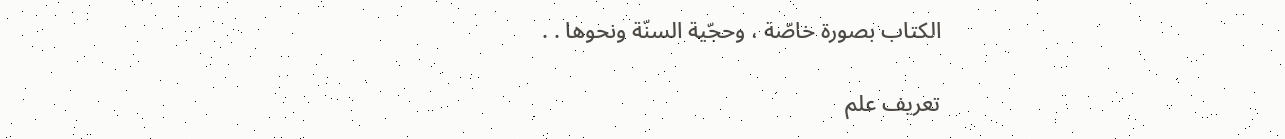الكتاب بصورة خاصّة ، وحجّية السنّة ونحوها . .

تعريف علم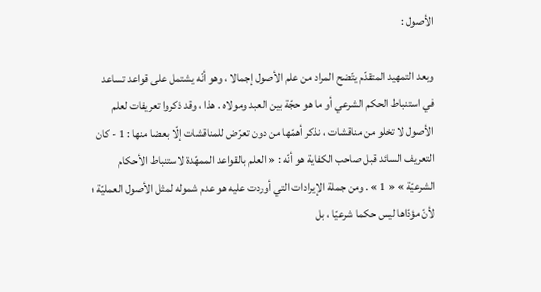الأصول :

وبعد التمهيد المتقدّم يتّضح المراد من علم الأصول إجمالا ، وهو أنّه يشتمل على قواعد تساعد في استنباط الحكم الشرعي أو ما هو حجّة بين العبد ومولاه . هذا ، وقد ذكروا تعريفات لعلم الأصول لا تخلو من مناقشات ، نذكر أهمّها من دون تعرّض للمناقشات إلّا بعضا منها : 1 - كان التعريف السائد قبل صاحب الكفاية هو أنّه : « العلم بالقواعد الممهّدة لاستنباط الأحكام الشرعيّة » « 1 » . ومن جملة الإيرادات التي أوردت عليه هو عدم شموله لمثل الأصول العمليّة ؛ لأنّ مؤدّاها ليس حكما شرعيّا ، بل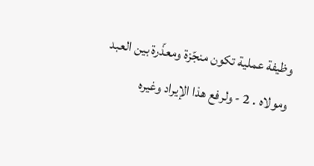وظيفة عملية تكون منجّزة ومعذّرة بين العبد ومولاه . 2 - ولرفع هذا الإيراد وغيره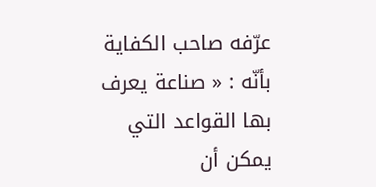عرّفه صاحب الكفاية بأنّه : « صناعة يعرف بها القواعد التي يمكن أن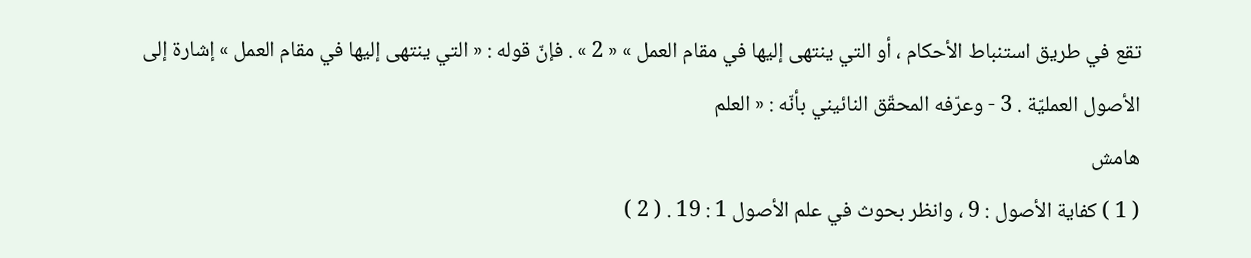تقع في طريق استنباط الأحكام ، أو التي ينتهى إليها في مقام العمل » « 2 » . فإنّ قوله : « التي ينتهى إليها في مقام العمل » إشارة إلى الأصول العمليّة . 3 - وعرّفه المحقّق النائيني بأنّه : « العلم
هامش
( 1 ) كفاية الأصول : 9 ، وانظر بحوث في علم الأصول 1 : 19 . ( 2 )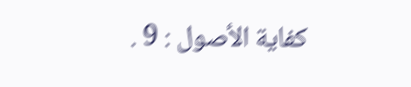كفاية الأصول : 9 .